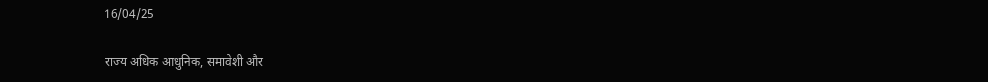16/04/25

राज्य अधिक आधुनिक, समावेशी और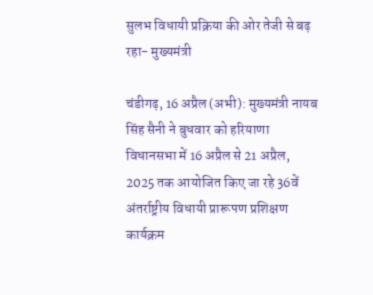सुलभ विधायी प्रक्रिया की ओर तेजी से बढ़ रहा- मुख्यमंत्री

चंडीगढ़, 16 अप्रैल (अभी): मुख्यमंत्री नायब सिंह सैनी ने बुधवार को हरियाणा विधानसभा में 16 अप्रैल से 21 अप्रैल, 2025 तक आयोजित किए जा रहे 36वें अंतर्राष्ट्रीय विधायी प्रारूपण प्रशिक्षण कार्यक्रम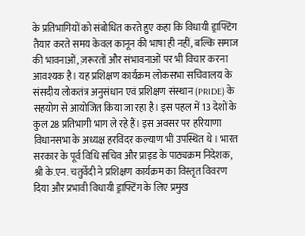के प्रतिभागियों को संबोधित करते हुए कहा कि विधायी ड्राफ्टिंग तैयार करते समय केवल कानून की भाषा ही नहीं, बल्कि समाज की भावनाओं, ज़रूरतों और संभावनाओं पर भी विचार करना आवश्यक है। यह प्रशिक्षण कार्यक्रम लोकसभा सचिवालय के संसदीय लोकतंत्र अनुसंधान एवं प्रशिक्षण संस्थान (PRIDE) के सहयोग से आयोजित किया जा रहा है। इस पहल में 13 देशों के कुल 28 प्रतिभागी भाग ले रहे हैं। इस अवसर पर हरियाणा विधानसभा के अध्यक्ष हरविंदर कल्याण भी उपस्थित थे। भारत सरकार के पूर्व विधि सचिव और प्राइड के पाठ्यक्रम निदेशक, श्री के.एन. चतुर्वेदी ने प्रशिक्षण कार्यक्रम का विस्तृत विवरण दिया और प्रभावी विधायी ड्राफ्टिंग के लिए प्रमुख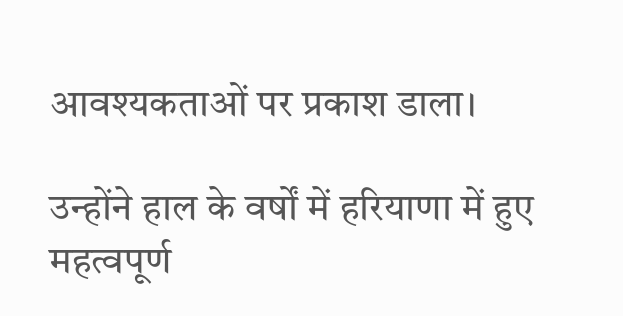आवश्यकताओं पर प्रकाश डाला।

उन्होंने हाल के वर्षों में हरियाणा में हुए महत्वपूर्ण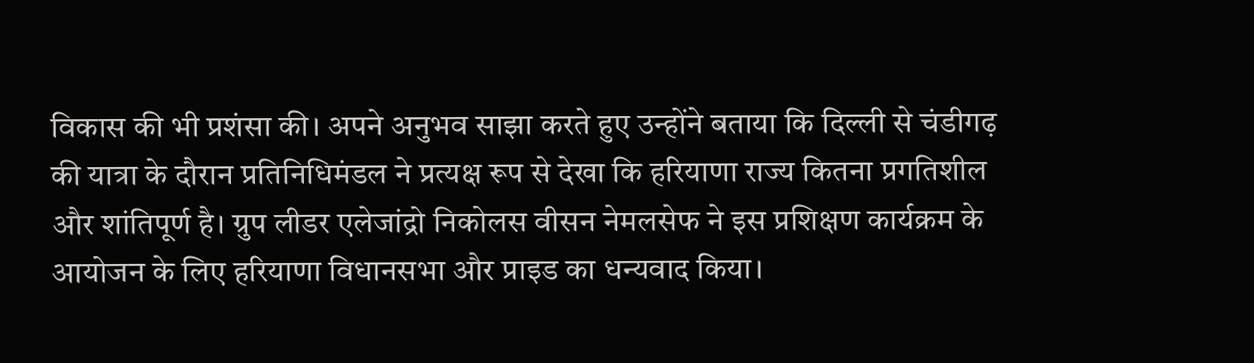विकास की भी प्रशंसा की। अपने अनुभव साझा करते हुए उन्होंने बताया कि दिल्ली से चंडीगढ़ की यात्रा के दौरान प्रतिनिधिमंडल ने प्रत्यक्ष रूप से देखा कि हरियाणा राज्य कितना प्रगतिशील और शांतिपूर्ण है। ग्रुप लीडर एलेजांद्रो निकोलस वीसन नेमलसेफ ने इस प्रशिक्षण कार्यक्रम के आयोजन के लिए हरियाणा विधानसभा और प्राइड का धन्यवाद किया।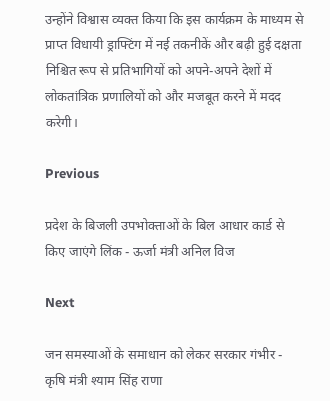उन्होंने विश्वास व्यक्त किया कि इस कार्यक्रम के माध्यम से प्राप्त विधायी ड्राफ्टिंग में नई तकनीकें और बढ़ी हुई दक्षता निश्चित रूप से प्रतिभागियों को अपने-अपने देशों में लोकतांत्रिक प्रणालियों को और मजबूत करने में मदद करेगी।

Previous

प्रदेश के बिजली उपभोक्ताओं के बिल आधार कार्ड से किए जाएंगे लिंक - ऊर्जा मंत्री अनिल विज

Next

जन समस्याओं के समाधान को लेकर सरकार गंभीर -  कृषि मंत्री श्याम सिंह राणा